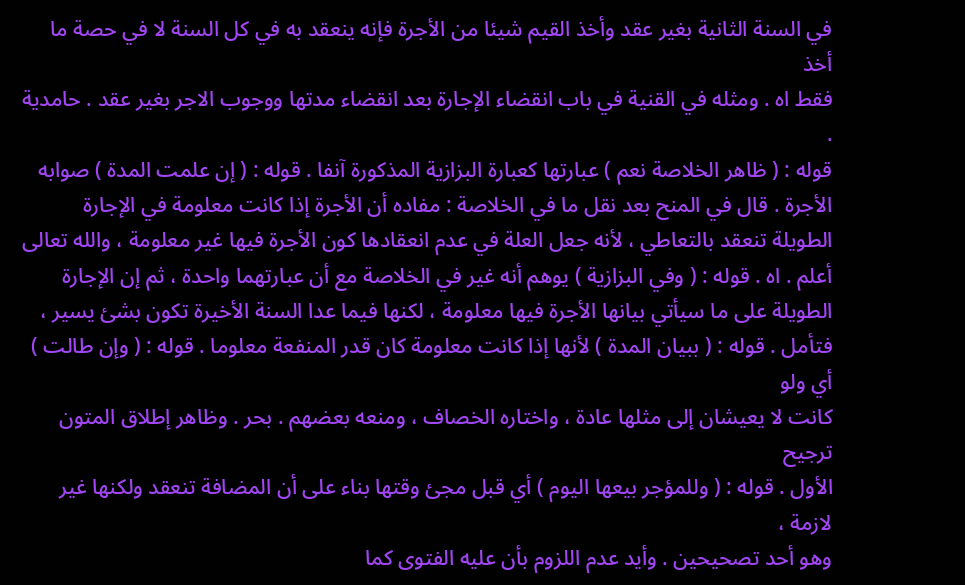في السنة الثانية بغير عقد وأخذ القيم شيئا من الأجرة فإنه ينعقد به في كل السنة لا في حصة ما أخذ
فقط اه . ومثله في القنية في باب انقضاء الإجارة بعد انقضاء مدتها ووجوب الاجر بغير عقد . حامدية .
قوله : ( ظاهر الخلاصة نعم ) عبارتها كعبارة البزازية المذكورة آنفا . قوله : ( إن علمت المدة ) صوابه
الأجرة . قال في المنح بعد نقل ما في الخلاصة : مفاده أن الأجرة إذا كانت معلومة في الإجارة
الطويلة تنعقد بالتعاطي ، لأنه جعل العلة في عدم انعقادها كون الأجرة فيها غير معلومة ، والله تعالى
أعلم . اه . قوله : ( وفي البزازية ) يوهم أنه غير في الخلاصة مع أن عبارتهما واحدة ، ثم إن الإجارة
الطويلة على ما سيأتي بيانها الأجرة فيها معلومة ، لكنها فيما عدا السنة الأخيرة تكون بشئ يسير ،
فتأمل . قوله : ( ببيان المدة ) لأنها إذا كانت معلومة كان قدر المنفعة معلوما . قوله : ( وإن طالت ) أي ولو
كانت لا يعيشان إلى مثلها عادة ، واختاره الخصاف ، ومنعه بعضهم . بحر . وظاهر إطلاق المتون ترجيح
الأول . قوله : ( وللمؤجر بيعها اليوم ) أي قبل مجئ وقتها بناء على أن المضافة تنعقد ولكنها غير لازمة ،
وهو أحد تصحيحين . وأيد عدم اللزوم بأن عليه الفتوى كما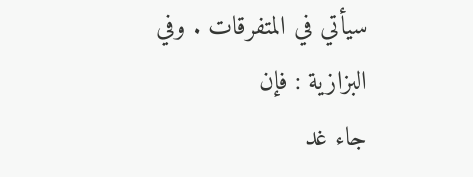سيأتي في المتفرقات . وفي البزازية : فإن
جاء غد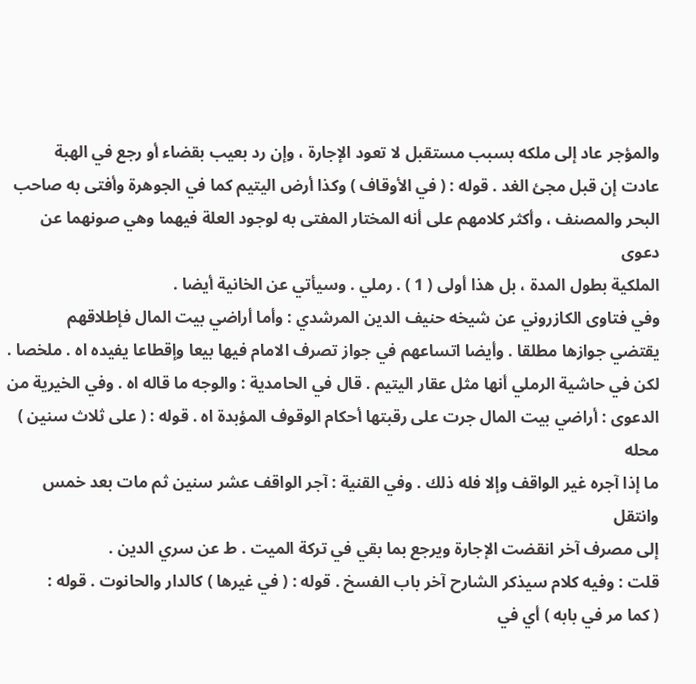والمؤجر عاد إلى ملكه بسبب مستقبل لا تعود الإجارة ، وإن رد بعيب بقضاء أو رجع في الهبة
عادت إن قبل مجئ الغد . قوله : ( في الأوقاف ) وكذا أرض اليتيم كما في الجوهرة وأفتى به صاحب
البحر والمصنف ، وأكثر كلامهم على أنه المختار المفتى به لوجود العلة فيهما وهي صونهما عن دعوى
الملكية بطول المدة ، بل هذا أولى ( 1 ) . رملي . وسيأتي عن الخانية أيضا .
وفي فتاوى الكازروني عن شيخه حنيف الدين المرشدي : وأما أراضي بيت المال فإطلاقهم
يقتضي جوازها مطلقا . وأيضا اتساعهم في جواز تصرف الامام فيها بيعا وإقطاعا يفيده اه . ملخصا .
لكن في حاشية الرملي أنها مثل عقار اليتيم . قال في الحامدية : والوجه ما قاله اه . وفي الخيرية من
الدعوى : أراضي بيت المال جرت على رقبتها أحكام الوقوف المؤبدة اه . قوله : ( على ثلاث سنين ) محله
ما إذا آجره غير الواقف وإلا فله ذلك . وفي القنية : آجر الواقف عشر سنين ثم مات بعد خمس وانتقل
إلى مصرف آخر انقضت الإجارة ويرجع بما بقي في تركة الميت . ط عن سري الدين .
قلت : وفيه كلام سيذكر الشارح آخر باب الفسخ . قوله : ( في غيرها ) كالدار والحانوت . قوله :
( كما مر في بابه ) أي في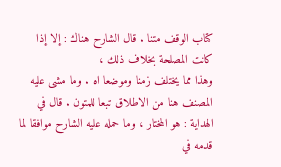كتاب الوقف متنا . قال الشارح هناك : إلا إذا كانت المصلحة بخلاف ذلك ،
وهذا مما يختلف زمنا وموضعا اه . وما مشى عليه المصنف هنا من الاطلاق تبعا للمتون . قال في
الهداية : هو المختار ، وما حمله عليه الشارح موافقا لما قدمه في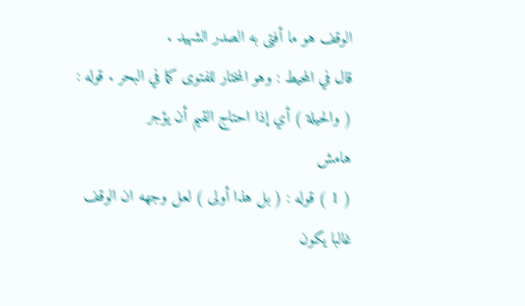الوقف هو ما أفتى به الصدر الشهيد .
قال في المحيط : وهو المختار للفتوى كما في البحر . قوله : ( والحيلة ) أي إذا احتاج القيم أن يؤجر
هامش
( 1 ) قوله : ( بل هذا أولى ) لعل وجهه ان الوقف غالبا يكون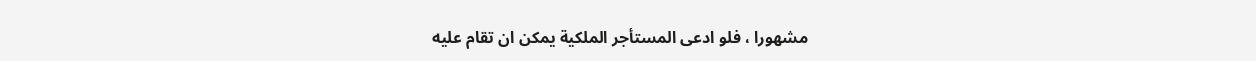مشهورا ، فلو ادعى المستأجر الملكية يمكن ان تقام عليه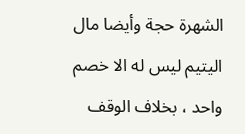الشهرة حجة وأيضا مال اليتيم ليس له الا خصم واحد ، بخلاف الوقف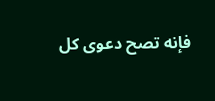فإنه تصح دعوى كل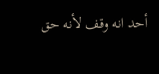أحد انه وقف لأنه حق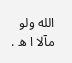الله ولو مآلا ا ه .